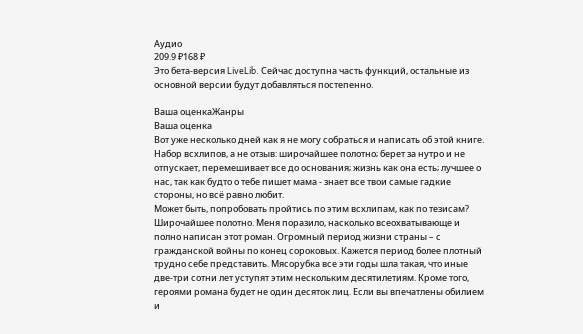Аудио
209.9 ₽168 ₽
Это бета-версия LiveLib. Сейчас доступна часть функций, остальные из основной версии будут добавляться постепенно.

Ваша оценкаЖанры
Ваша оценка
Вот уже несколько дней как я не могу собраться и написать об этой книге.
Набор всхлипов, а не отзыв: широчайшее полотно; берет за нутро и не отпускает, перемешивает все до основания; жизнь как она есть; лучшее о нас, так как будто о тебе пишет мама - знает все твои самые гадкие стороны, но всё равно любит.
Может быть, попробовать пройтись по этим всхлипам, как по тезисам?
Широчайшее полотно. Меня поразило, насколько всеохватывающе и полно написан этот роман. Огромный период жизни страны – с гражданской войны по конец сороковых. Кажется период более плотный трудно себе представить. Мясорубка все эти годы шла такая, что иные две-три сотни лет уступят этим нескольким десятилетиям. Кроме того, героями романа будет не один десяток лиц. Если вы впечатлены обилием и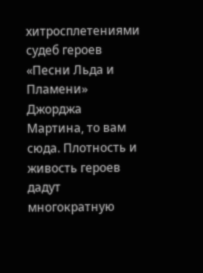хитросплетениями судеб героев «Песни Льда и Пламени» Джорджа Мартина, то вам сюда. Плотность и живость героев дадут многократную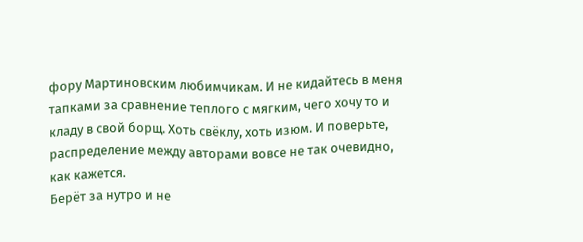фору Мартиновским любимчикам. И не кидайтесь в меня тапками за сравнение теплого с мягким, чего хочу то и кладу в свой борщ. Хоть свёклу, хоть изюм. И поверьте, распределение между авторами вовсе не так очевидно, как кажется.
Берёт за нутро и не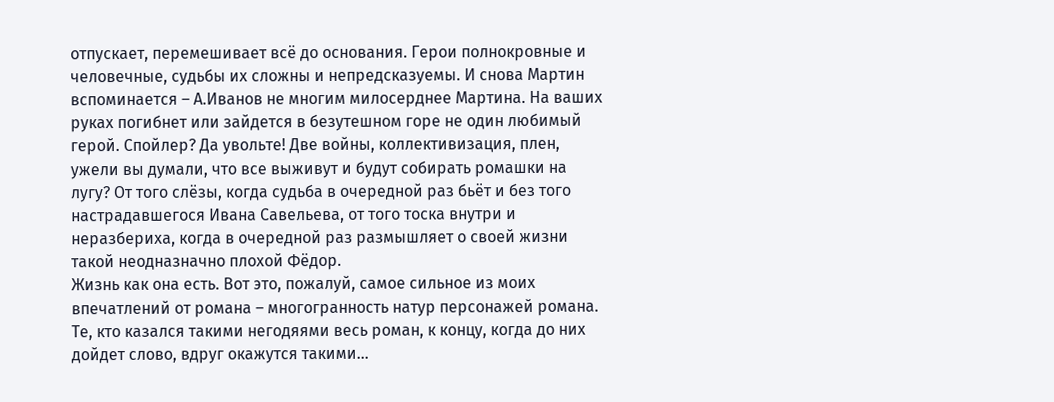отпускает, перемешивает всё до основания. Герои полнокровные и человечные, судьбы их сложны и непредсказуемы. И снова Мартин вспоминается – А.Иванов не многим милосерднее Мартина. На ваших руках погибнет или зайдется в безутешном горе не один любимый герой. Спойлер? Да увольте! Две войны, коллективизация, плен, ужели вы думали, что все выживут и будут собирать ромашки на лугу? От того слёзы, когда судьба в очередной раз бьёт и без того настрадавшегося Ивана Савельева, от того тоска внутри и неразбериха, когда в очередной раз размышляет о своей жизни такой неодназначно плохой Фёдор.
Жизнь как она есть. Вот это, пожалуй, самое сильное из моих впечатлений от романа – многогранность натур персонажей романа. Те, кто казался такими негодяями весь роман, к концу, когда до них дойдет слово, вдруг окажутся такими…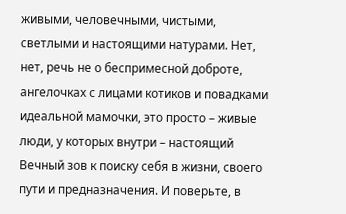живыми, человечными, чистыми, светлыми и настоящими натурами. Нет, нет, речь не о беспримесной доброте, ангелочках с лицами котиков и повадками идеальной мамочки, это просто – живые люди, у которых внутри – настоящий Вечный зов к поиску себя в жизни, своего пути и предназначения. И поверьте, в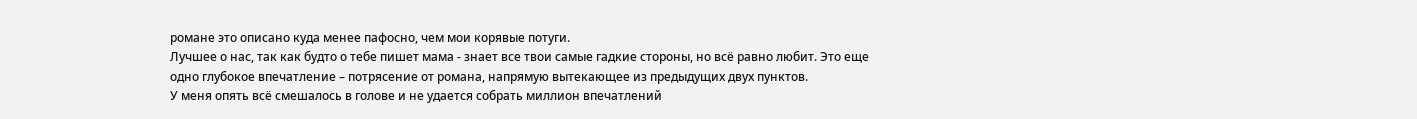романе это описано куда менее пафосно, чем мои корявые потуги.
Лучшее о нас, так как будто о тебе пишет мама - знает все твои самые гадкие стороны, но всё равно любит. Это еще одно глубокое впечатление – потрясение от романа, напрямую вытекающее из предыдущих двух пунктов.
У меня опять всё смешалось в голове и не удается собрать миллион впечатлений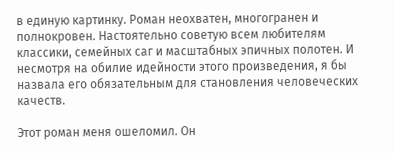в единую картинку. Роман неохватен, многогранен и полнокровен. Настоятельно советую всем любителям классики, семейных саг и масштабных эпичных полотен. И несмотря на обилие идейности этого произведения, я бы назвала его обязательным для становления человеческих качеств.

Этот роман меня ошеломил. Он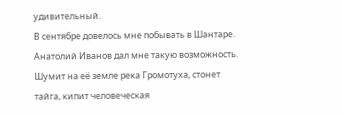удивительный.
В сентябре довелось мне побывать в Шантаре. Анатолий Иванов дал мне такую возможность. Шумит на её земле река Громотуха, стонет тайга, кипит человеческая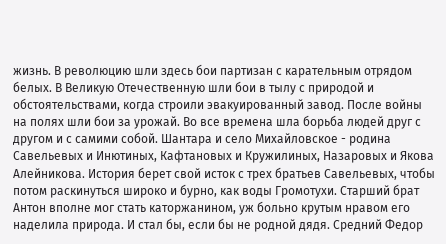жизнь. В революцию шли здесь бои партизан с карательным отрядом белых. В Великую Отечественную шли бои в тылу с природой и обстоятельствами, когда строили эвакуированный завод. После войны на полях шли бои за урожай. Во все времена шла борьба людей друг с другом и с самими собой. Шантара и село Михайловское - родина Савельевых и Инютиных, Кафтановых и Кружилиных, Назаровых и Якова Алейникова. История берет свой исток с трех братьев Савельевых, чтобы потом раскинуться широко и бурно, как воды Громотухи. Старший брат Антон вполне мог стать каторжанином, уж больно крутым нравом его наделила природа. И стал бы, если бы не родной дядя. Средний Федор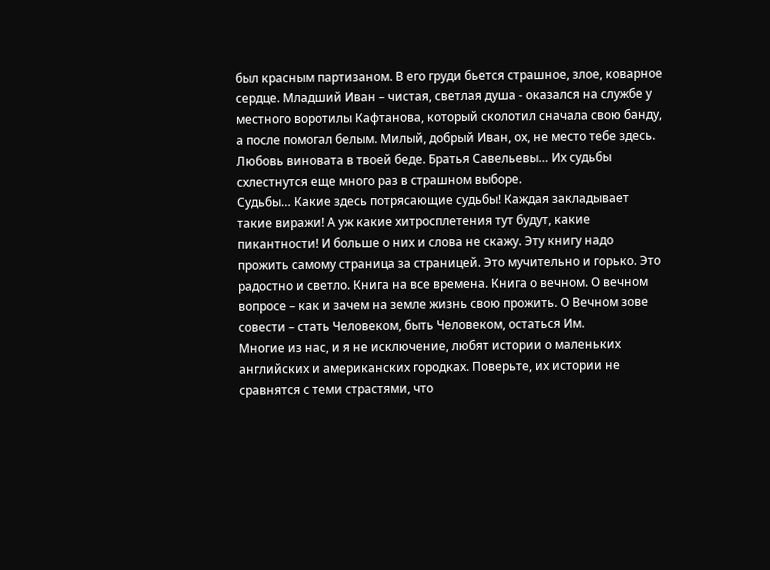был красным партизаном. В его груди бьется страшное, злое, коварное сердце. Младший Иван – чистая, светлая душа - оказался на службе у местного воротилы Кафтанова, который сколотил сначала свою банду, а после помогал белым. Милый, добрый Иван, ох, не место тебе здесь. Любовь виновата в твоей беде. Братья Савельевы… Их судьбы схлестнутся еще много раз в страшном выборе.
Судьбы… Какие здесь потрясающие судьбы! Каждая закладывает такие виражи! А уж какие хитросплетения тут будут, какие пикантности! И больше о них и слова не скажу. Эту книгу надо прожить самому страница за страницей. Это мучительно и горько. Это радостно и светло. Книга на все времена. Книга о вечном. О вечном вопросе – как и зачем на земле жизнь свою прожить. О Вечном зове совести – стать Человеком, быть Человеком, остаться Им.
Многие из нас, и я не исключение, любят истории о маленьких английских и американских городках. Поверьте, их истории не сравнятся с теми страстями, что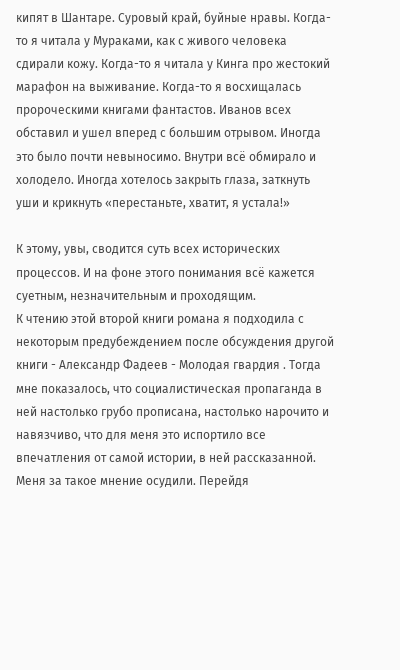кипят в Шантаре. Суровый край, буйные нравы. Когда-то я читала у Мураками, как с живого человека сдирали кожу. Когда-то я читала у Кинга про жестокий марафон на выживание. Когда-то я восхищалась пророческими книгами фантастов. Иванов всех обставил и ушел вперед с большим отрывом. Иногда это было почти невыносимо. Внутри всё обмирало и холодело. Иногда хотелось закрыть глаза, заткнуть уши и крикнуть «перестаньте, хватит, я устала!»

К этому, увы, сводится суть всех исторических процессов. И на фоне этого понимания всё кажется суетным, незначительным и проходящим.
К чтению этой второй книги романа я подходила с некоторым предубеждением после обсуждения другой книги - Александр Фадеев - Молодая гвардия . Тогда мне показалось, что социалистическая пропаганда в ней настолько грубо прописана, настолько нарочито и навязчиво, что для меня это испортило все впечатления от самой истории, в ней рассказанной. Меня за такое мнение осудили. Перейдя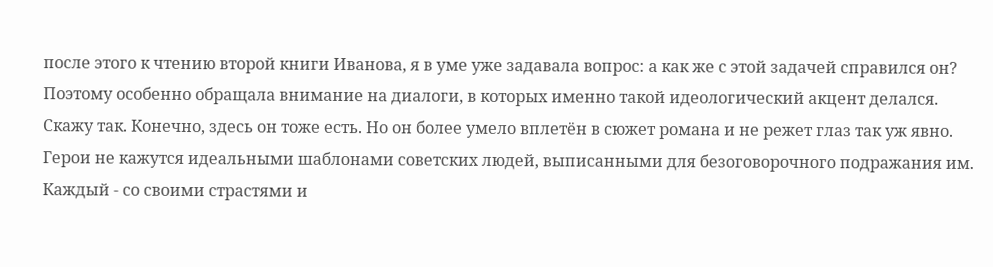после этого к чтению второй книги Иванова, я в уме уже задавала вопрос: а как же с этой задачей справился он? Поэтому особенно обращала внимание на диалоги, в которых именно такой идеологический акцент делался.
Скажу так. Конечно, здесь он тоже есть. Но он более умело вплетён в сюжет романа и не режет глаз так уж явно. Герои не кажутся идеальными шаблонами советских людей, выписанными для безоговорочного подражания им. Каждый - со своими страстями и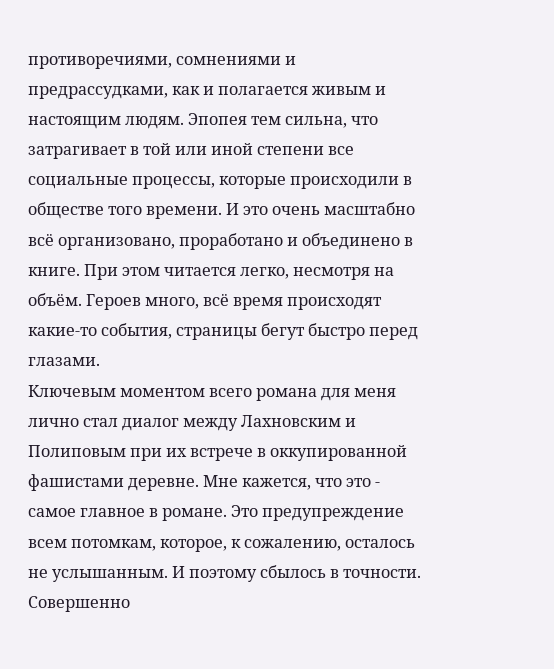противоречиями, сомнениями и предрассудками, как и полагается живым и настоящим людям. Эпопея тем сильна, что затрагивает в той или иной степени все социальные процессы, которые происходили в обществе того времени. И это очень масштабно всё организовано, проработано и объединено в книге. При этом читается легко, несмотря на объём. Героев много, всё время происходят какие-то события, страницы бегут быстро перед глазами.
Ключевым моментом всего романа для меня лично стал диалог между Лахновским и Полиповым при их встрече в оккупированной фашистами деревне. Мне кажется, что это - самое главное в романе. Это предупреждение всем потомкам, которое, к сожалению, осталось не услышанным. И поэтому сбылось в точности. Совершенно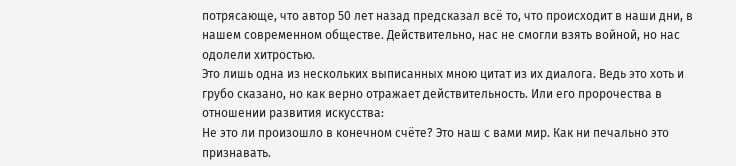потрясающе, что автор 50 лет назад предсказал всё то, что происходит в наши дни, в нашем современном обществе. Действительно, нас не смогли взять войной, но нас одолели хитростью.
Это лишь одна из нескольких выписанных мною цитат из их диалога. Ведь это хоть и грубо сказано, но как верно отражает действительность. Или его пророчества в отношении развития искусства:
Не это ли произошло в конечном счёте? Это наш с вами мир. Как ни печально это признавать.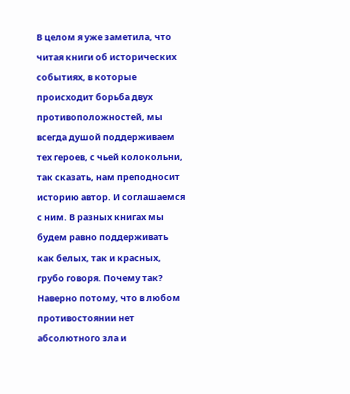В целом я уже заметила, что читая книги об исторических событиях, в которые происходит борьба двух противоположностей, мы всегда душой поддерживаем тех героев, с чьей колокольни, так сказать, нам преподносит историю автор. И соглашаемся с ним. В разных книгах мы будем равно поддерживать как белых, так и красных, грубо говоря. Почему так? Наверно потому, что в любом противостоянии нет абсолютного зла и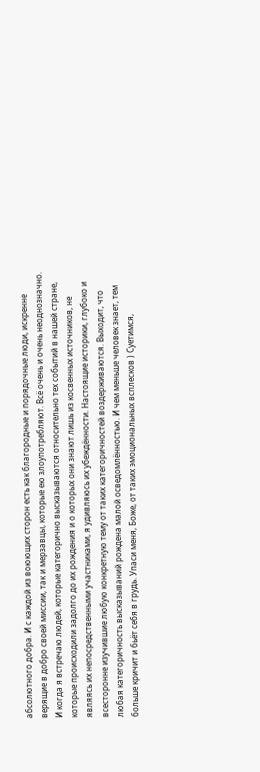абсолютного добра. И с каждой из воюющих сторон есть как благородные и порядочные люди, искренне верящие в добро своей миссии, так и мерзавцы, которые ею злоупотребляют. Всё очень и очень неоднозначно. И когда я встречаю людей, которые категорично высказываются относительно тех событий в нашей стране, которые происходили задолго до их рождения и о которых они знают лишь из косвенных источников, не являясь их непосредственными участниками, я удивляюсь их убеждённости. Настоящие историки, глубоко и всесторонне изучившие любую конкретную тему от таких категоричностей воздерживаются. Выходит, что любая категоричность высказываний рождена малой осведомлённостью. И чем меньше человек знает, тем больше кричит и бьёт себя в грудь. Упаси меня, Боже, от таких эмоциональных всплесков ) Суетимся,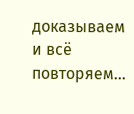доказываем и всё повторяем...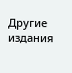Другие издания